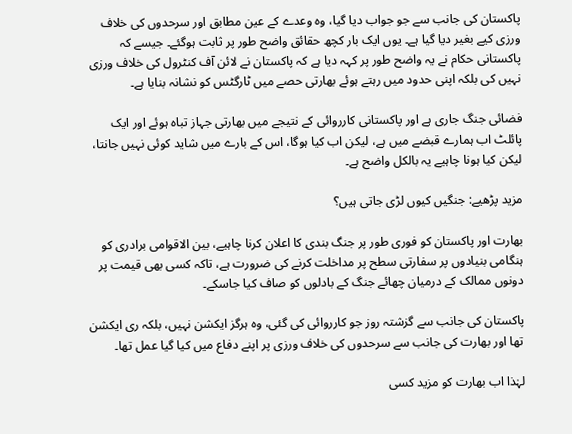پاکستان کی جانب سے جو جواب دیا گیا، وہ وعدے کے عین مطابق اور سرحدوں کی خلاف ورزی کیے بغیر دیا گیا ہے۔ یوں ایک بار کچھ حقائق واضح طور پر ثابت ہوگئے۔ جیسے کہ پاکستانی حکام نے یہ واضح طور پر کہہ دیا ہے کہ پاکستان نے لائن آف کنٹرول کی خلاف ورزی نہیں کی بلکہ اپنی حدود میں رہتے ہوئے بھارتی حصے میں ٹارگٹس کو نشانہ بنایا ہے۔

فضائی جنگ جاری ہے اور پاکستانی کارروائی کے نتیجے میں بھارتی جہاز تباہ ہوئے اور ایک پائلٹ اب ہمارے قبضے میں ہے، لیکن اب کیا ہوگا، اس کے بارے میں شاید کوئی نہیں جانتا، لیکن کیا ہونا چاہیے یہ بالکل واضح ہے۔

مزید پڑھیے: جنگیں کیوں لڑی جاتی ہیں؟

بھارت اور پاکستان کو فوری طور پر جنگ بندی کا اعلان کرنا چاہیے، بین الاقوامی برادری کو ہنگامی بنیادوں پر سفارتی سطح پر مداخلت کرنے کی ضرورت ہے، تاکہ کسی بھی قیمت پر دونوں ممالک کے درمیان چھائے جنگ کے بادلوں کو صاف کیا جاسکے۔

پاکستان کی جانب سے گزشتہ روز جو کارروائی کی گئی، وہ ہرگز ایکشن نہیں، بلکہ ری ایکشن تھا اور بھارت کی جانب سے سرحدوں کی خلاف ورزی پر اپنے دفاع میں کیا گیا عمل تھا۔

لہٰذا اب بھارت کو مزید کسی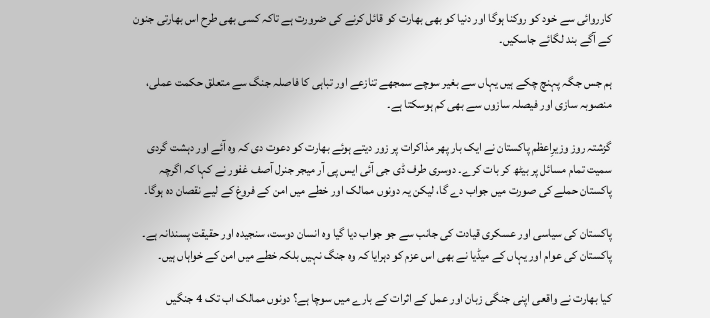کارروائی سے خود کو روکنا ہوگا اور دنیا کو بھی بھارت کو قائل کرنے کی ضرورت ہے تاکہ کسی بھی طرح اس بھارتی جنون کے آگے بند لگائے جاسکیں۔

ہم جس جگہ پہنچ چکے ہیں یہاں سے بغیر سوچے سمجھے تنازعے اور تباہی کا فاصلہ جنگ سے متعلق حکمت عملی، منصوبہ سازی اور فیصلہ سازوں سے بھی کم ہوسکتا ہے۔

گزشتہ روز وزیرِاعظم پاکستان نے ایک بار پھر مذاکرات پر زور دیتے ہوئے بھارت کو دعوت دی کہ وہ آئے اور دہشت گردی سمیت تمام مسائل پر بیٹھ کر بات کرے۔ دوسری طرف ڈی جی آئی ایس پی آر میجر جنرل آصف غفور نے کہا کہ اگرچہ پاکستان حملے کی صورت میں جواب دے گا، لیکن یہ دونوں ممالک اور خطے میں امن کے فروغ کے لیے نقصان دہ ہوگا۔

پاکستان کی سیاسی اور عسکری قیادت کی جانب سے جو جواب دیا گیا وہ انسان دوست، سنجیدہ اور حقیقت پسندانہ ہے۔ پاکستان کی عوام اور یہاں کے میڈیا نے بھی اس عزم کو دہرایا کہ وہ جنگ نہیں بلکہ خطے میں امن کے خواہاں ہیں۔

کیا بھارت نے واقعی اپنی جنگی زبان اور عمل کے اثرات کے بارے میں سوچا ہے؟ دونوں ممالک اب تک 4 جنگیں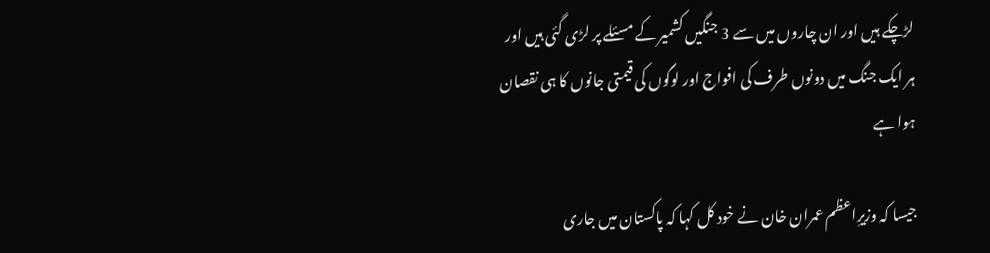لڑچکے ہیں اور ان چاروں میں سے 3 جنگیں کشمیر کے مسئلے پر لڑی گئی ہیں اور ہر ایک جنگ میں دونوں طرف کی افواج اور لوگوں کی قیمتی جانوں کا ہی نقصان ہوا ہے

جیسا کہ وزیرِاعظم عمران خان نے خود کل کہا کہ پاکستان میں جاری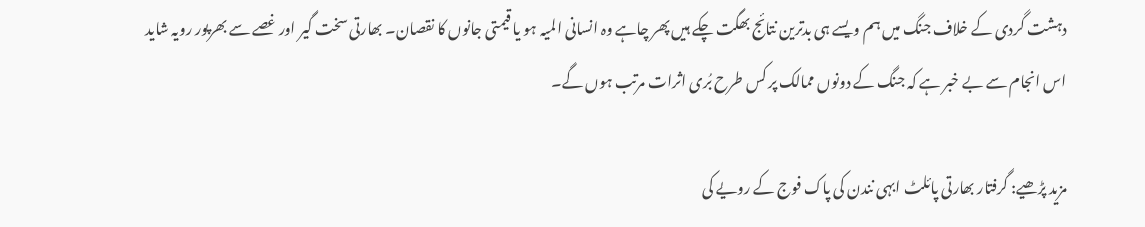دہشت گردی کے خلاف جنگ میں ہم ویسے ہی بدترین نتائج بھگت چکے ہیں پھر چاہے وہ انسانی المیہ ہو یا قیمتی جانوں کا نقصان۔ بھارتی سخت گیر اور غصے سے بھرپور رویہ شاید اس انجام سے بے خبر ہے کہ جنگ کے دونوں ممالک پر کس طرح بُری اثرات مرتب ہوں گے۔

مزید پڑھیے: گرفتار بھارتی پائلٹ ابہی نندن کی پاک فوج کے رویے کی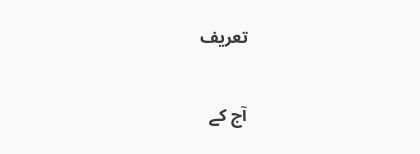تعریف

آج کے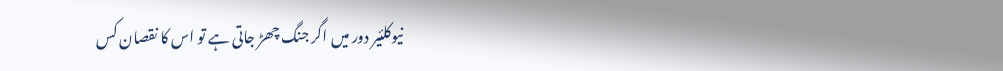نیوکلئیر دور میں اگر جنگ چھڑ جاتی ہے تو اس کا نقصان کس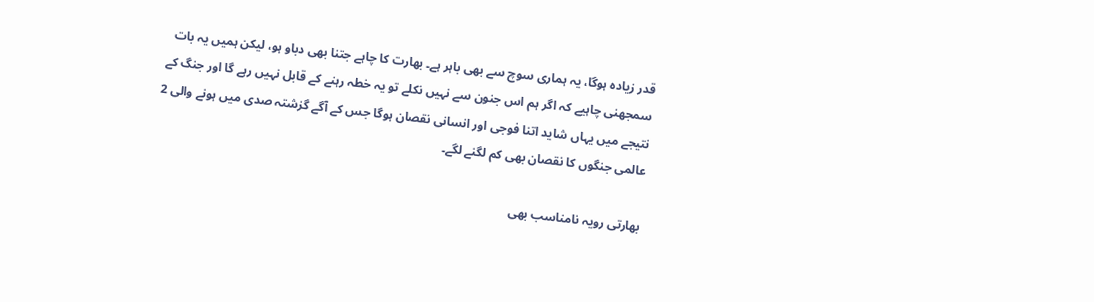قدر زیادہ ہوگا، یہ ہماری سوچ سے بھی باہر ہے۔ بھارت کا چاہے جتنا بھی دباو ہو، لیکن ہمیں یہ بات سمجھنی چاہیے کہ اگر ہم اس جنون سے نہیں نکلے تو یہ خطہ رہنے کے قابل نہیں رہے گا اور جنگ کے نتیجے میں یہاں شاید اتنا فوجی اور انسانی نقصان ہوگا جس کے آگے گزشتہ صدی میں ہونے والی 2 عالمی جنگوں کا نقصان بھی کم لگنے لگے۔

بھارتی رویہ نامناسب بھی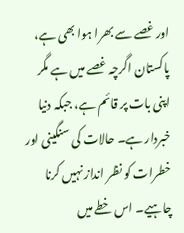اور غصے سے بھرا ہوا بھی ہے، پاکستان اگرچہ غصے میں ہے مگر اپنی بات پر قائم ہے، جبکہ دنیا خبردار ہے۔ حالات کی سنگینی اور خطرات کو نظر انداز نہیں کرنا چاہیے۔ اس خطے میں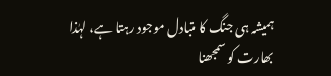ہمیشہ ہی جنگ کا متبادل موجود رہتا ہے، لہٰذا بھارت کو سمجھنا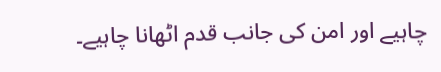چاہیے اور امن کی جانب قدم اٹھانا چاہیے۔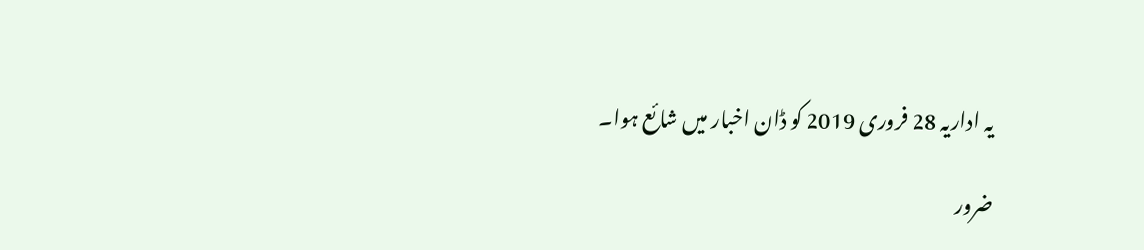یہ اداریہ 28 فروری 2019 کو ڈان اخبار میں شائع ہوا۔

ضرور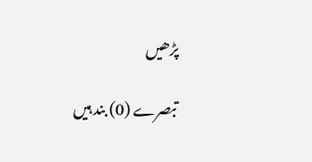پڑھیں

تبصرے (0) بند ہیں